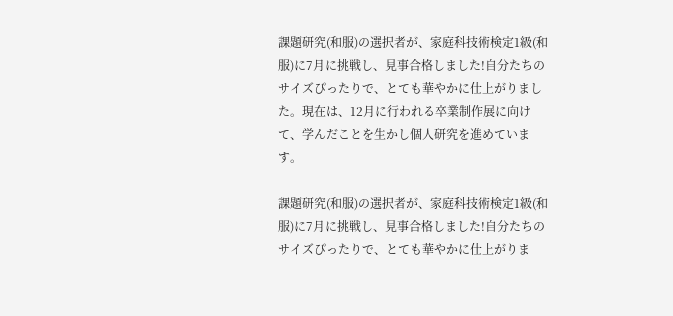課題研究(和服)の選択者が、家庭科技術検定1級(和服)に7月に挑戦し、見事合格しました!自分たちのサイズぴったりで、とても華やかに仕上がりました。現在は、12月に行われる卒業制作展に向けて、学んだことを生かし個人研究を進めています。

課題研究(和服)の選択者が、家庭科技術検定1級(和服)に7月に挑戦し、見事合格しました!自分たちのサイズぴったりで、とても華やかに仕上がりま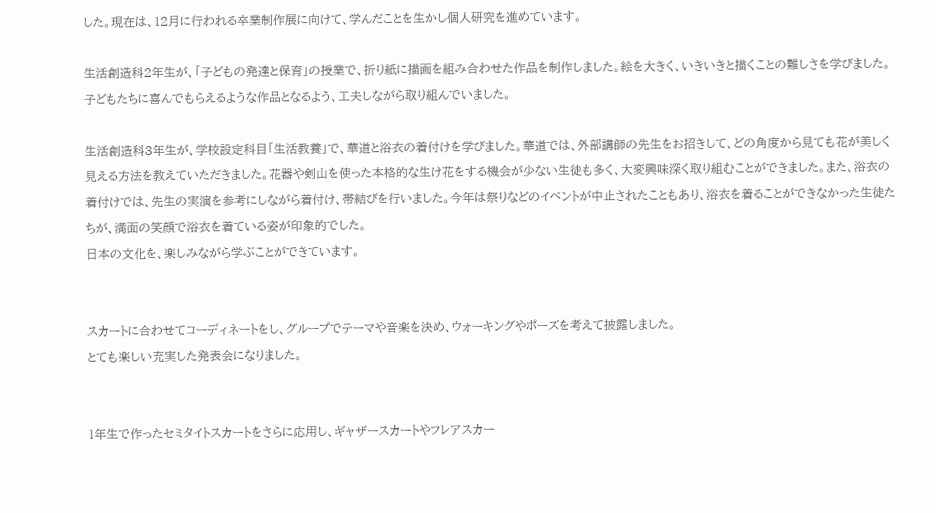した。現在は、12月に行われる卒業制作展に向けて、学んだことを生かし個人研究を進めています。

生活創造科2年生が、「子どもの発達と保育」の授業で、折り紙に描画を組み合わせた作品を制作しました。絵を大きく、いきいきと描くことの難しさを学びました。子どもたちに喜んでもらえるような作品となるよう、工夫しながら取り組んでいました。

生活創造科3年生が、学校設定科目「生活教養」で、華道と浴衣の着付けを学びました。華道では、外部講師の先生をお招きして、どの角度から見ても花が美しく見える方法を教えていただきました。花器や剣山を使った本格的な生け花をする機会が少ない生徒も多く、大変興味深く取り組むことができました。また、浴衣の着付けでは、先生の実演を参考にしながら着付け、帯結びを行いました。今年は祭りなどのイベントが中止されたこともあり、浴衣を着ることができなかった生徒たちが、満面の笑顔で浴衣を着ている姿が印象的でした。
日本の文化を、楽しみながら学ぶことができています。


スカートに合わせてコーディネートをし、グループでテーマや音楽を決め、ウォーキングやポーズを考えて披露しました。
とても楽しい充実した発表会になりました。


1年生で作ったセミタイトスカートをさらに応用し、ギャザースカートやフレアスカー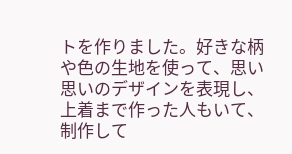トを作りました。好きな柄や色の生地を使って、思い思いのデザインを表現し、上着まで作った人もいて、制作して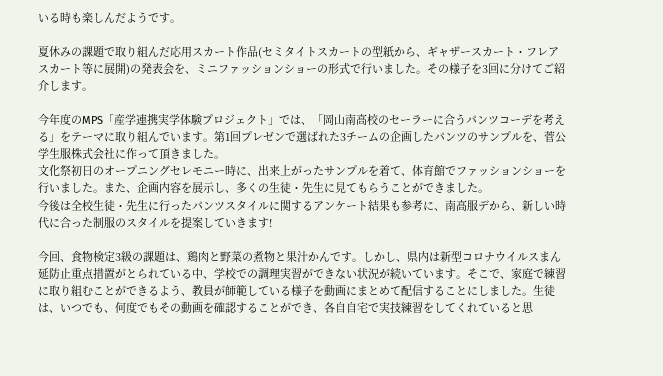いる時も楽しんだようです。

夏休みの課題で取り組んだ応用スカート作品(セミタイトスカートの型紙から、ギャザースカート・フレアスカート等に展開)の発表会を、ミニファッションショーの形式で行いました。その様子を3回に分けてご紹介します。

今年度のMPS「産学連携実学体験プロジェクト」では、「岡山南高校のセーラーに合うパンツコーデを考える」をテーマに取り組んでいます。第1回プレゼンで選ばれた3チームの企画したパンツのサンプルを、菅公学生服株式会社に作って頂きました。
文化祭初日のオープニングセレモニー時に、出来上がったサンプルを着て、体育館でファッションショーを行いました。また、企画内容を展示し、多くの生徒・先生に見てもらうことができました。
今後は全校生徒・先生に行ったパンツスタイルに関するアンケート結果も参考に、南高服デから、新しい時代に合った制服のスタイルを提案していきます!

今回、食物検定3級の課題は、鶏肉と野菜の煮物と果汁かんです。しかし、県内は新型コロナウイルスまん延防止重点措置がとられている中、学校での調理実習ができない状況が続いています。そこで、家庭で練習に取り組むことができるよう、教員が師範している様子を動画にまとめて配信することにしました。生徒は、いつでも、何度でもその動画を確認することができ、各自自宅で実技練習をしてくれていると思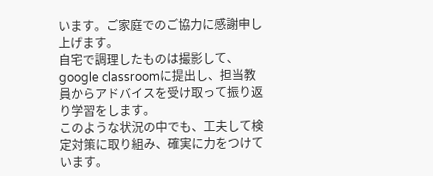います。ご家庭でのご協力に感謝申し上げます。
自宅で調理したものは撮影して、google classroomに提出し、担当教員からアドバイスを受け取って振り返り学習をします。
このような状況の中でも、工夫して検定対策に取り組み、確実に力をつけています。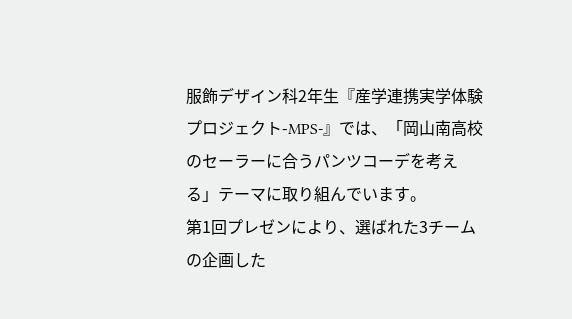服飾デザイン科2年生『産学連携実学体験プロジェクト-MPS-』では、「岡山南高校のセーラーに合うパンツコーデを考える」テーマに取り組んでいます。
第1回プレゼンにより、選ばれた3チームの企画した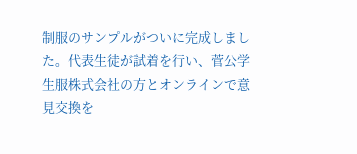制服のサンプルがついに完成しました。代表生徒が試着を行い、菅公学生服株式会社の方とオンラインで意見交換を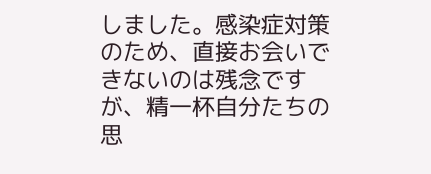しました。感染症対策のため、直接お会いできないのは残念ですが、精一杯自分たちの思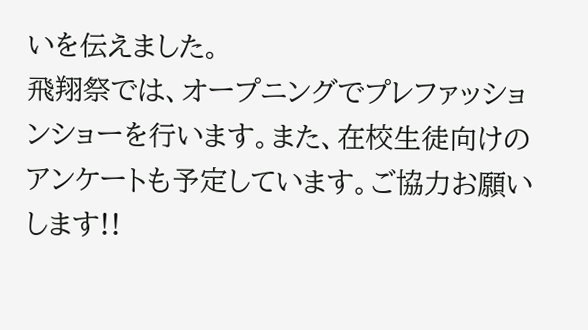いを伝えました。
飛翔祭では、オープニングでプレファッションショーを行います。また、在校生徒向けのアンケートも予定しています。ご協力お願いします!!